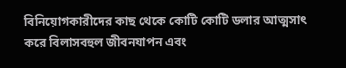বিনিয়োগকারীদের কাছ থেকে কোটি কোটি ডলার আত্মসাৎ করে বিলাসবহুল জীবনযাপন এবং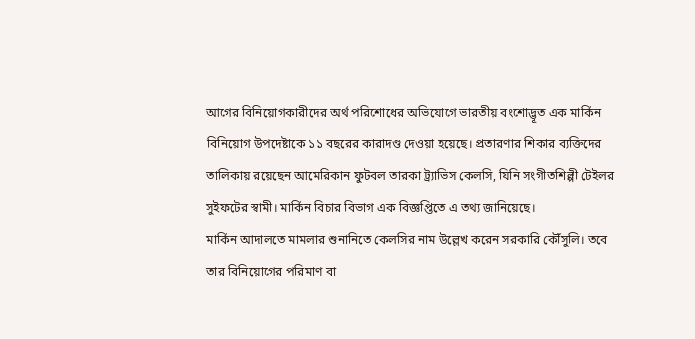আগের বিনিয়োগকারীদের অর্থ পরিশোধের অভিযোগে ভারতীয় বংশোদ্ভূত এক মার্কিন বিনিয়োগ উপদেষ্টাকে ১১ বছরের কারাদণ্ড দেওয়া হয়েছে। প্রতারণার শিকার ব্যক্তিদের তালিকায় রয়েছেন আমেরিকান ফুটবল তারকা ট্র্যাভিস কেলসি, যিনি সংগীতশিল্পী টেইলর সুইফটের স্বামী। মার্কিন বিচার বিভাগ এক বিজ্ঞপ্তিতে এ তথ্য জানিয়েছে।
মার্কিন আদালতে মামলার শুনানিতে কেলসির নাম উল্লেখ করেন সরকারি কৌঁসুলি। তবে তার বিনিয়োগের পরিমাণ বা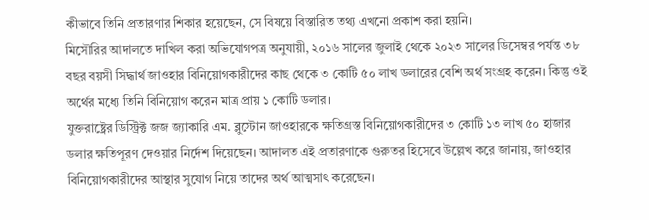কীভাবে তিনি প্রতারণার শিকার হয়েছেন, সে বিষয়ে বিস্তারিত তথ্য এখনো প্রকাশ করা হয়নি।
মিসৌরির আদালতে দাখিল করা অভিযোগপত্র অনুযায়ী, ২০১৬ সালের জুলাই থেকে ২০২৩ সালের ডিসেম্বর পর্যন্ত ৩৮ বছর বয়সী সিদ্ধার্থ জাওহার বিনিয়োগকারীদের কাছ থেকে ৩ কোটি ৫০ লাখ ডলারের বেশি অর্থ সংগ্রহ করেন। কিন্তু ওই অর্থের মধ্যে তিনি বিনিয়োগ করেন মাত্র প্রায় ১ কোটি ডলার।
যুক্তরাষ্ট্রের ডিস্ট্রিক্ট জজ জ্যাকারি এম. ব্লুস্টোন জাওহারকে ক্ষতিগ্রস্ত বিনিয়োগকারীদের ৩ কোটি ১৩ লাখ ৫০ হাজার ডলার ক্ষতিপূরণ দেওয়ার নির্দেশ দিয়েছেন। আদালত এই প্রতারণাকে গুরুতর হিসেবে উল্লেখ করে জানায়, জাওহার বিনিয়োগকারীদের আস্থার সুযোগ নিয়ে তাদের অর্থ আত্মসাৎ করেছেন।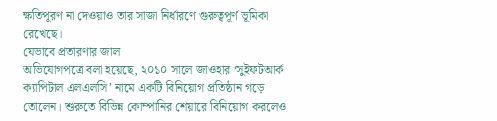ক্ষতিপূরণ না দেওয়াও তার সাজা নির্ধারণে গুরুত্বপূর্ণ ভূমিকা রেখেছে।
যেভাবে প্রতারণার জাল
অভিযোগপত্রে বলা হয়েছে, ২০১০ সালে জাওহার ‘সুইফটআর্ক ক্যাপিটাল এলএলসি’ নামে একটি বিনিয়োগ প্রতিষ্ঠান গড়ে তোলেন। শুরুতে বিভিন্ন কোম্পানির শেয়ারে বিনিয়োগ করলেও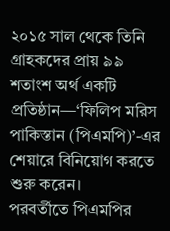২০১৫ সাল থেকে তিনি গ্রাহকদের প্রায় ৯৯ শতাংশ অর্থ একটি প্রতিষ্ঠান—‘ফিলিপ মরিস পাকিস্তান (পিএমপি)’-এর শেয়ারে বিনিয়োগ করতে শুরু করেন।
পরবর্তীতে পিএমপির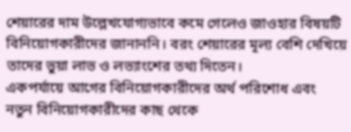শেয়ারের দাম উল্লেখযোগ্যভাবে কমে গেলেও জাওহার বিষয়টি বিনিয়োগকারীদের জানাননি। বরং শেয়ারের মূল্য বেশি দেখিয়ে তাদের ভুয়া লাভ ও লভ্যাংশের তথ্য দিতেন।
একপর্যায়ে আগের বিনিয়োগকারীদের অর্থ পরিশোধ এবং নতুন বিনিয়োগকারীদের কাছ থেকে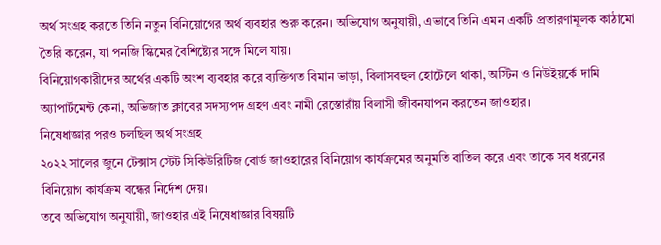অর্থ সংগ্রহ করতে তিনি নতুন বিনিয়োগের অর্থ ব্যবহার শুরু করেন। অভিযোগ অনুযায়ী, এভাবে তিনি এমন একটি প্রতারণামূলক কাঠামো তৈরি করেন, যা পনজি স্কিমের বৈশিষ্ট্যের সঙ্গে মিলে যায়।
বিনিয়োগকারীদের অর্থের একটি অংশ ব্যবহার করে ব্যক্তিগত বিমান ভাড়া, বিলাসবহুল হোটেলে থাকা, অস্টিন ও নিউইয়র্কে দামি অ্যাপার্টমেন্ট কেনা, অভিজাত ক্লাবের সদস্যপদ গ্রহণ এবং নামী রেস্তোরাঁয় বিলাসী জীবনযাপন করতেন জাওহার।
নিষেধাজ্ঞার পরও চলছিল অর্থ সংগ্রহ
২০২২ সালের জুনে টেক্সাস স্টেট সিকিউরিটিজ বোর্ড জাওহারের বিনিয়োগ কার্যক্রমের অনুমতি বাতিল করে এবং তাকে সব ধরনের বিনিয়োগ কার্যক্রম বন্ধের নির্দেশ দেয়।
তবে অভিযোগ অনুযায়ী, জাওহার এই নিষেধাজ্ঞার বিষয়টি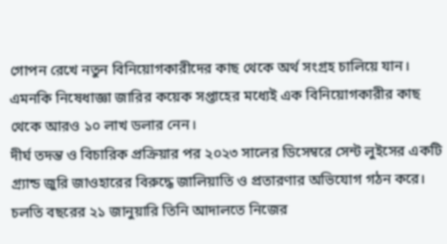গোপন রেখে নতুন বিনিয়োগকারীদের কাছ থেকে অর্থ সংগ্রহ চালিয়ে যান। এমনকি নিষেধাজ্ঞা জারির কয়েক সপ্তাহের মধ্যেই এক বিনিয়োগকারীর কাছ থেকে আরও ১০ লাখ ডলার নেন।
দীর্ঘ তদন্ত ও বিচারিক প্রক্রিয়ার পর ২০২৩ সালের ডিসেম্বরে সেন্ট লুইসের একটি গ্র্যান্ড জুরি জাওহারের বিরুদ্ধে জালিয়াতি ও প্রতারণার অভিযোগ গঠন করে। চলতি বছরের ২১ জানুয়ারি তিনি আদালতে নিজের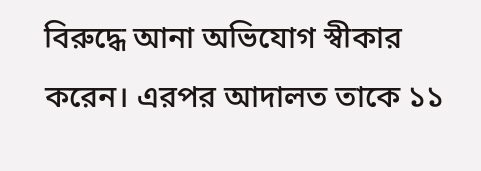বিরুদ্ধে আনা অভিযোগ স্বীকার করেন। এরপর আদালত তাকে ১১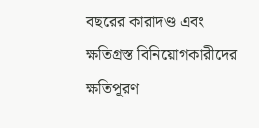বছরের কারাদণ্ড এবং ক্ষতিগ্রস্ত বিনিয়োগকারীদের ক্ষতিপূরণ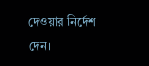দেওয়ার নির্দেশ দেন।